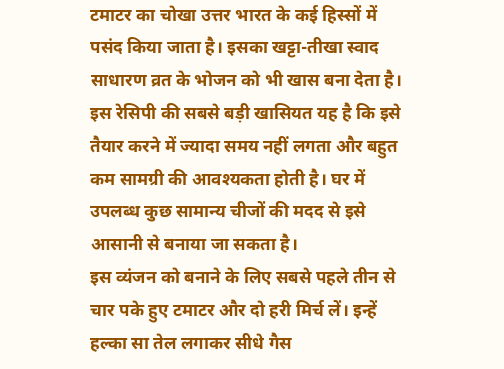टमाटर का चोखा उत्तर भारत के कई हिस्सों में पसंद किया जाता है। इसका खट्टा-तीखा स्वाद साधारण व्रत के भोजन को भी खास बना देता है। इस रेसिपी की सबसे बड़ी खासियत यह है कि इसे तैयार करने में ज्यादा समय नहीं लगता और बहुत कम सामग्री की आवश्यकता होती है। घर में उपलब्ध कुछ सामान्य चीजों की मदद से इसे आसानी से बनाया जा सकता है।
इस व्यंजन को बनाने के लिए सबसे पहले तीन से चार पके हुए टमाटर और दो हरी मिर्च लें। इन्हें हल्का सा तेल लगाकर सीधे गैस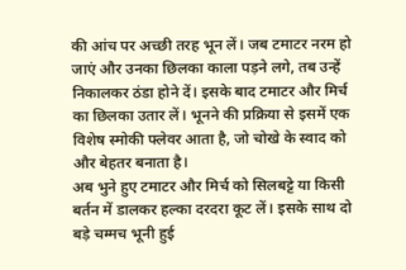की आंच पर अच्छी तरह भून लें। जब टमाटर नरम हो जाएं और उनका छिलका काला पड़ने लगे, तब उन्हें निकालकर ठंडा होने दें। इसके बाद टमाटर और मिर्च का छिलका उतार लें। भूनने की प्रक्रिया से इसमें एक विशेष स्मोकी फ्लेवर आता है, जो चोखे के स्वाद को और बेहतर बनाता है।
अब भुने हुए टमाटर और मिर्च को सिलबट्टे या किसी बर्तन में डालकर हल्का दरदरा कूट लें। इसके साथ दो बड़े चम्मच भूनी हुई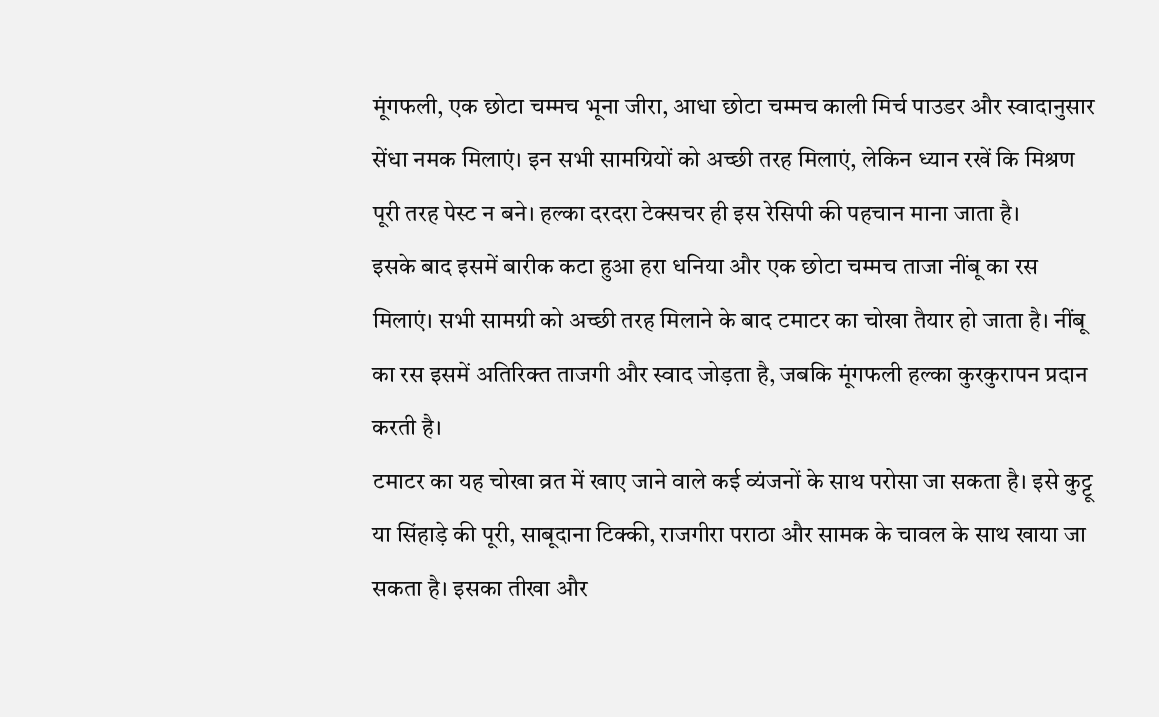मूंगफली, एक छोटा चम्मच भूना जीरा, आधा छोटा चम्मच काली मिर्च पाउडर और स्वादानुसार सेंधा नमक मिलाएं। इन सभी सामग्रियों को अच्छी तरह मिलाएं, लेकिन ध्यान रखें कि मिश्रण पूरी तरह पेस्ट न बने। हल्का दरदरा टेक्सचर ही इस रेसिपी की पहचान माना जाता है।
इसके बाद इसमें बारीक कटा हुआ हरा धनिया और एक छोटा चम्मच ताजा नींबू का रस मिलाएं। सभी सामग्री को अच्छी तरह मिलाने के बाद टमाटर का चोखा तैयार हो जाता है। नींबू का रस इसमें अतिरिक्त ताजगी और स्वाद जोड़ता है, जबकि मूंगफली हल्का कुरकुरापन प्रदान करती है।
टमाटर का यह चोखा व्रत में खाए जाने वाले कई व्यंजनों के साथ परोसा जा सकता है। इसे कुट्टू या सिंहाड़े की पूरी, साबूदाना टिक्की, राजगीरा पराठा और सामक के चावल के साथ खाया जा सकता है। इसका तीखा और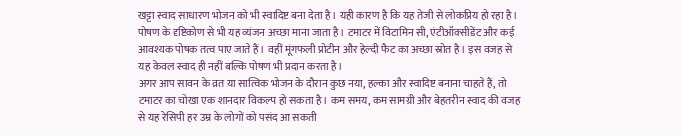खट्टा स्वाद साधारण भोजन को भी स्वादिष्ट बना देता है। यही कारण है कि यह तेजी से लोकप्रिय हो रहा है।
पोषण के दृष्टिकोण से भी यह व्यंजन अच्छा माना जाता है। टमाटर में विटामिन सी, एंटीऑक्सीडेंट और कई आवश्यक पोषक तत्व पाए जाते हैं। वहीं मूंगफली प्रोटीन और हेल्दी फैट का अच्छा स्रोत है। इस वजह से यह केवल स्वाद ही नहीं बल्कि पोषण भी प्रदान करता है।
अगर आप सावन के व्रत या सात्विक भोजन के दौरान कुछ नया, हल्का और स्वादिष्ट बनाना चाहते हैं, तो टमाटर का चोखा एक शानदार विकल्प हो सकता है। कम समय, कम सामग्री और बेहतरीन स्वाद की वजह से यह रेसिपी हर उम्र के लोगों को पसंद आ सकती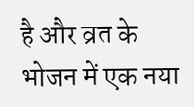है और व्रत के भोजन में एक नया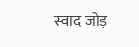स्वाद जोड़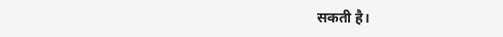सकती है।